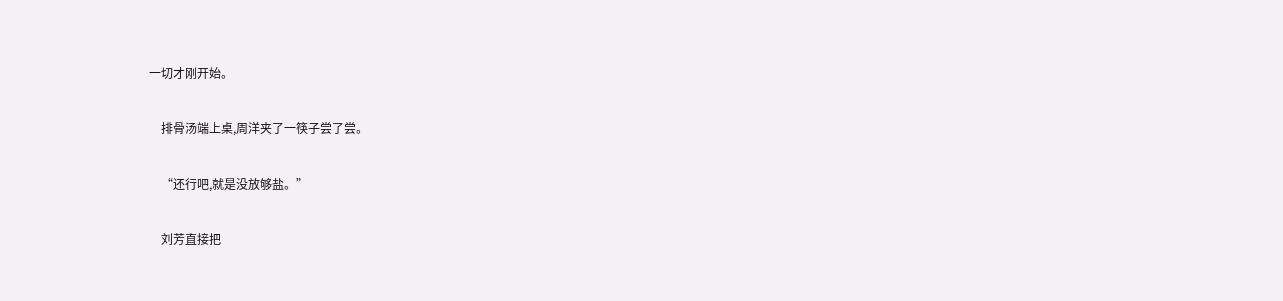一切才刚开始。

    排骨汤端上桌,周洋夹了一筷子尝了尝。

    “还行吧,就是没放够盐。”

    刘芳直接把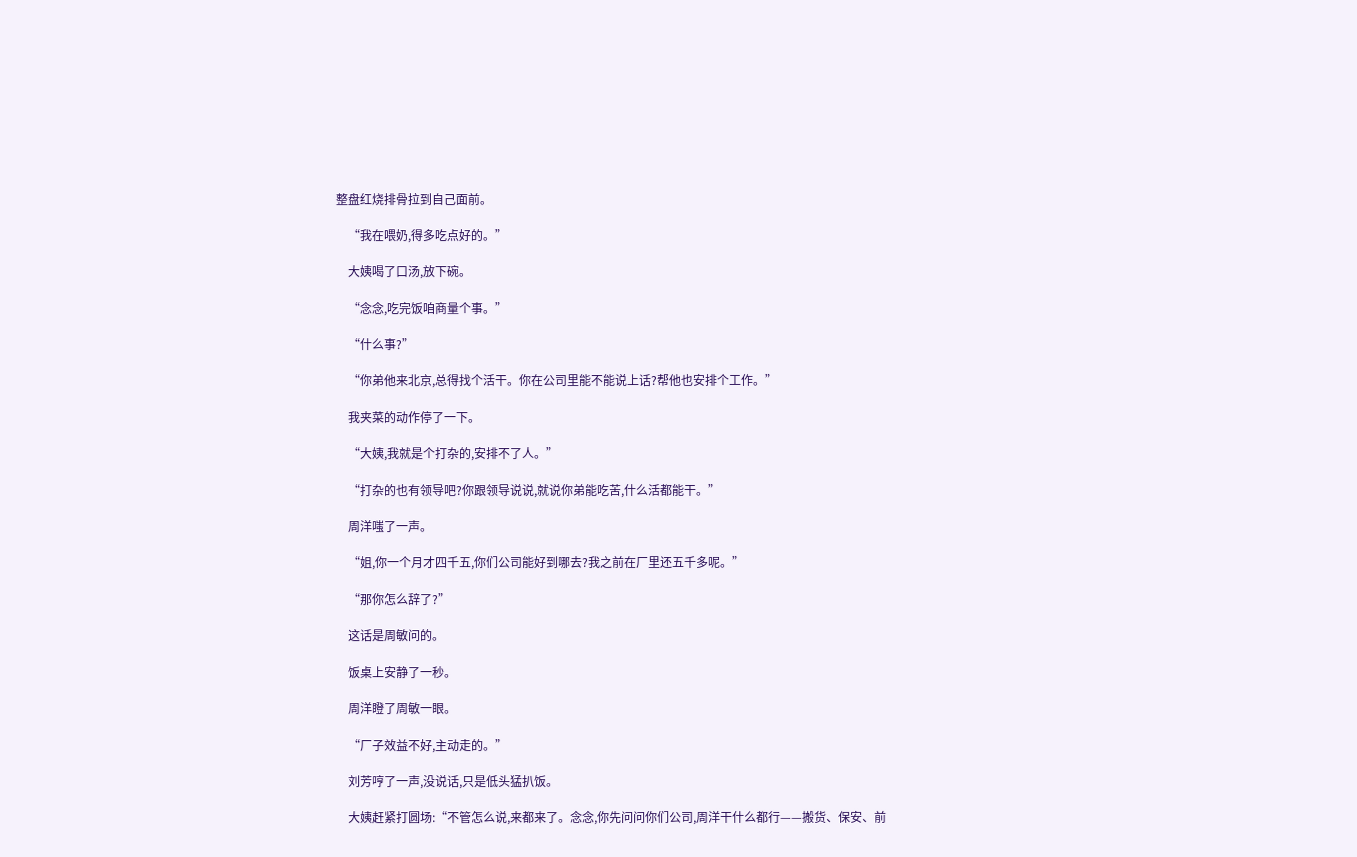整盘红烧排骨拉到自己面前。

    “我在喂奶,得多吃点好的。”

    大姨喝了口汤,放下碗。

    “念念,吃完饭咱商量个事。”

    “什么事?”

    “你弟他来北京,总得找个活干。你在公司里能不能说上话?帮他也安排个工作。”

    我夹菜的动作停了一下。

    “大姨,我就是个打杂的,安排不了人。”

    “打杂的也有领导吧?你跟领导说说,就说你弟能吃苦,什么活都能干。”

    周洋嗤了一声。

    “姐,你一个月才四千五,你们公司能好到哪去?我之前在厂里还五千多呢。”

    “那你怎么辞了?”

    这话是周敏问的。

    饭桌上安静了一秒。

    周洋瞪了周敏一眼。

    “厂子效益不好,主动走的。”

    刘芳哼了一声,没说话,只是低头猛扒饭。

    大姨赶紧打圆场:“不管怎么说,来都来了。念念,你先问问你们公司,周洋干什么都行——搬货、保安、前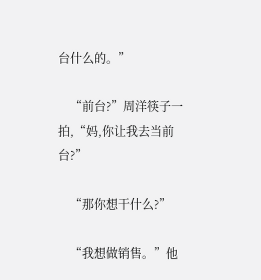台什么的。”

    “前台?”周洋筷子一拍,“妈,你让我去当前台?”

    “那你想干什么?”

    “我想做销售。”他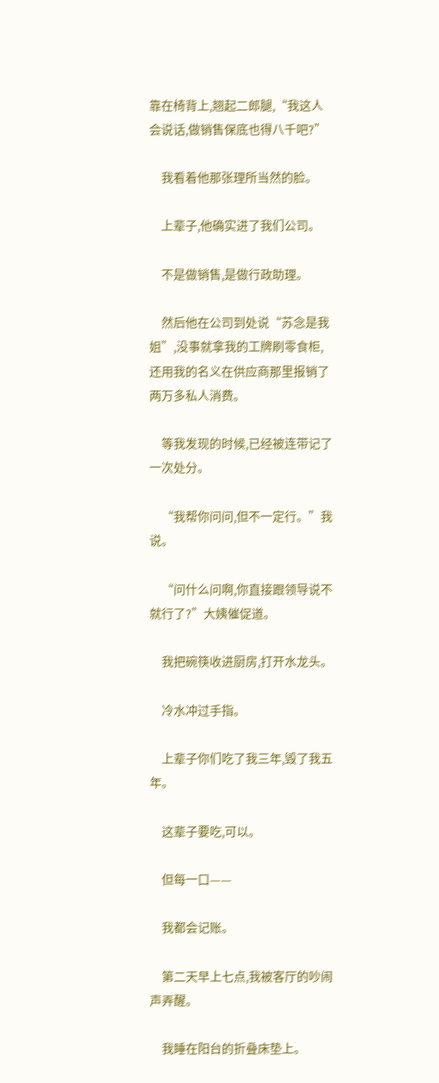靠在椅背上,翘起二郎腿,“我这人会说话,做销售保底也得八千吧?”

    我看着他那张理所当然的脸。

    上辈子,他确实进了我们公司。

    不是做销售,是做行政助理。

    然后他在公司到处说“苏念是我姐”,没事就拿我的工牌刷零食柜,还用我的名义在供应商那里报销了两万多私人消费。

    等我发现的时候,已经被连带记了一次处分。

    “我帮你问问,但不一定行。”我说。

    “问什么问啊,你直接跟领导说不就行了?”大姨催促道。

    我把碗筷收进厨房,打开水龙头。

    冷水冲过手指。

    上辈子你们吃了我三年,毁了我五年。

    这辈子要吃,可以。

    但每一口——

    我都会记账。

    第二天早上七点,我被客厅的吵闹声弄醒。

    我睡在阳台的折叠床垫上。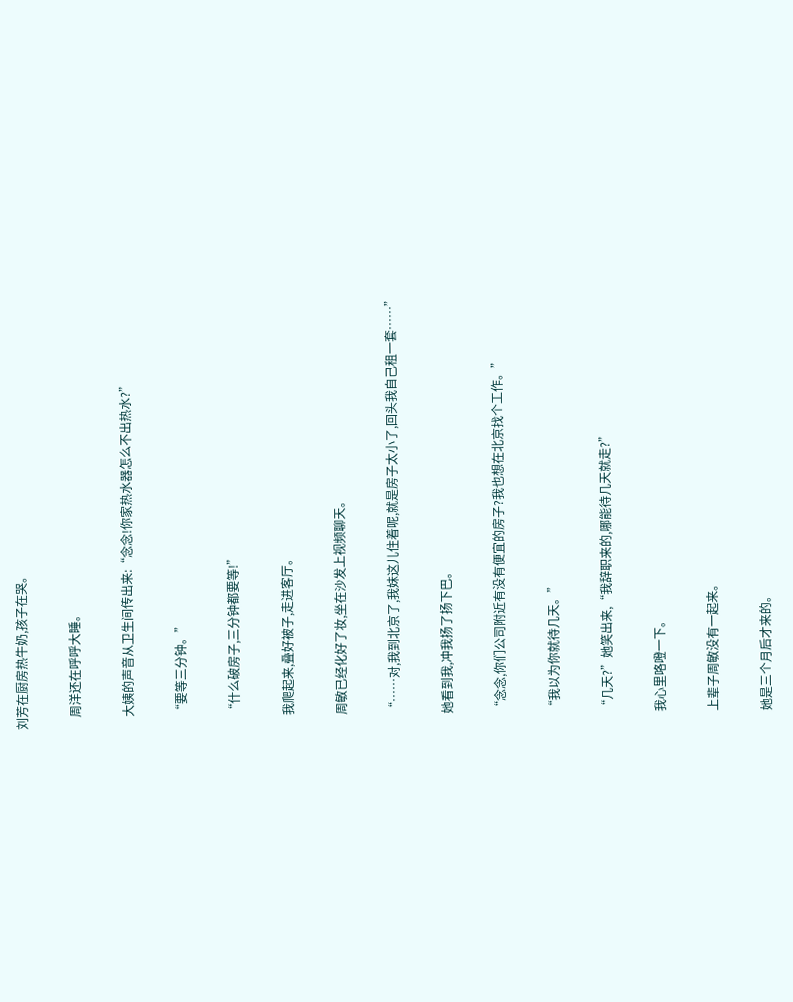刘芳在厨房热牛奶,孩子在哭。

    周洋还在呼呼大睡。

    大姨的声音从卫生间传出来:“念念!你家热水器怎么不出热水?”

    “要等三分钟。”

    “什么破房子,三分钟都要等!”

    我爬起来,叠好被子,走进客厅。

    周敏已经化好了妆,坐在沙发上视频聊天。

    “……对,我到北京了,我妹这儿住着呢,就是房子太小了,回头我自己租一套……”

    她看到我,冲我扬了扬下巴。

    “念念,你们公司附近有没有便宜的房子?我也想在北京找个工作。”

    “我以为你就待几天。”

    “几天?”她笑出来,“我辞职来的,哪能待几天就走?”

    我心里咯噔一下。

    上辈子周敏没有一起来。

    她是三个月后才来的。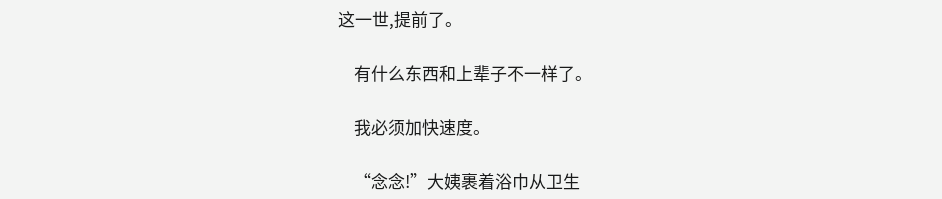这一世,提前了。

    有什么东西和上辈子不一样了。

    我必须加快速度。

    “念念!”大姨裹着浴巾从卫生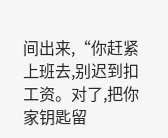间出来,“你赶紧上班去,别迟到扣工资。对了,把你家钥匙留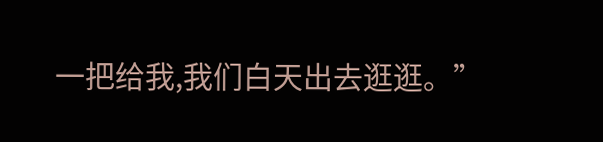一把给我,我们白天出去逛逛。”